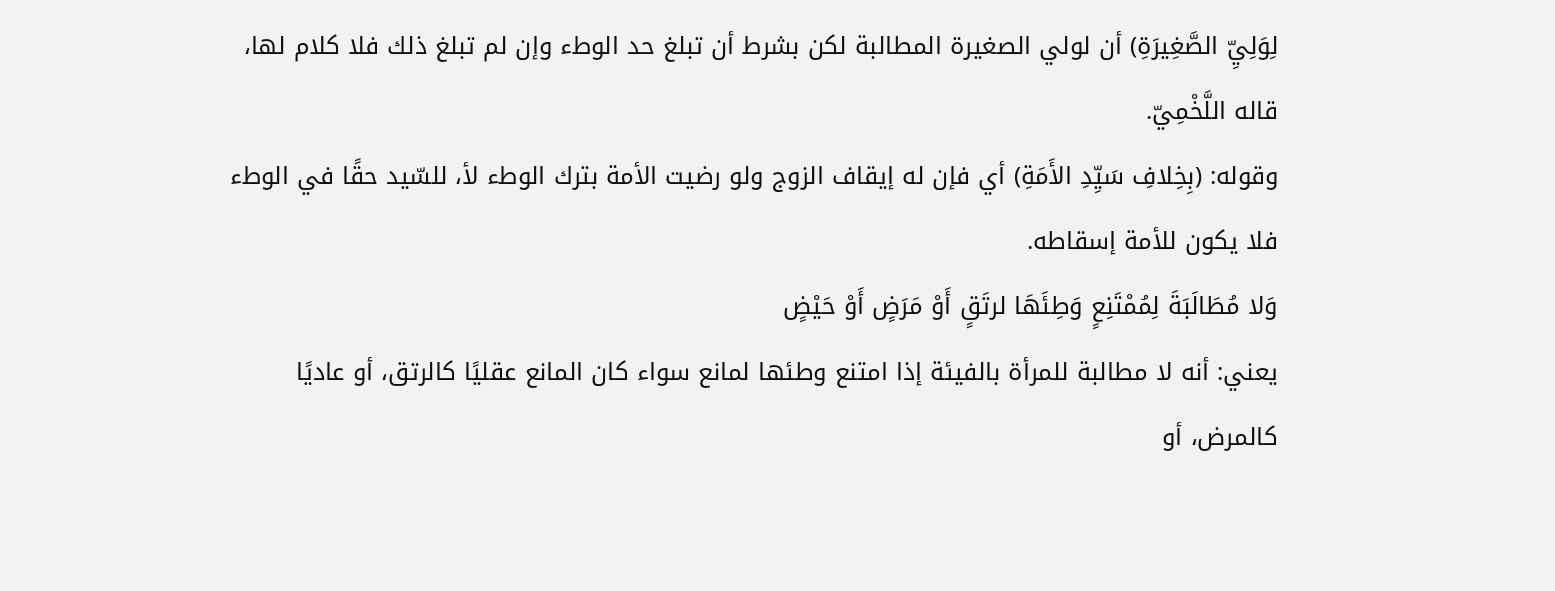لِوَلِيِّ الصَّغِيرَةِ) أن لولي الصغيرة المطالبة لكن بشرط أن تبلغ حد الوطء وإن لم تبلغ ذلك فلا كلام لها، قاله اللَّخْمِيّ.
وقوله: (بِخِلافِ سَيِّدِ الأَمَةِ) أي فإن له إيقاف الزوج ولو رضيت الأمة بترك الوطء لأ، للسّيد حقًا في الوطء فلا يكون للأمة إسقاطه.
وَلا مُطَالَبَةَ لِمُمْتَنِعٍ وَطِئَهَا لرتَقٍ أَوْ مَرَضٍ أَوْ حَيْضٍ
يعني: أنه لا مطالبة للمرأة بالفيئة إذا امتنع وطئها لمانع سواء كان المانع عقليًا كالرتق، أو عاديًا كالمرض، أو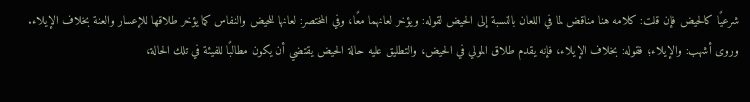شرعيًا كالحيض فإن قلت: كلامه هنا مناقض لما في اللعان بالنسبة إلى الحيض لقوله: ويؤخر لعانهما معًا، وفي المختصر: لعانها للحيض والنفاس كما يؤخر طلاقها للإعسار والعنة بخلاف الإيلاء.
وروى أشهب: والإيلاء؛ فقوله: بخلاف الإيلاء، فإنه يقدم طلاق المولي في الحيض، والتطليق عليه حالة الحيض يقتضي أن يكون مطالبًا للفيئة في تلك الحالة،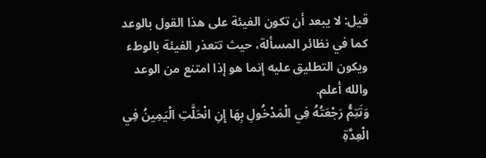قيل: لا يبعد أن تكون الفيئة على هذا القول بالوعد كما في نظائر المسألة، حيث تتعذر الفيئة بالوطء ويكون التطليق عليه إنما هو إذا امتنع من الوعد والله أعلم.
وَتَتِمُّ رَجْعَتُهُ فِي الْمَدْخُولِ بِهَا إِنِ انْحَلَّتِ الْيَمِينُ فِي الْعِدَّةِ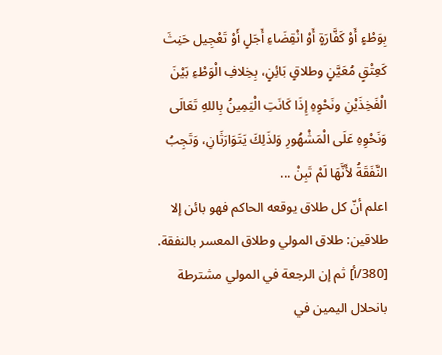بِوَطْءٍ أَوْ كَفَّارَةٍ أَوْ انْقِضَاءِ أَجَلٍ أَوْ تَعْجِيل حَنِثَ كَعِتْقٍ مُعَيَّنٍ وطلاقٍ بَائِنٍ، بِخِلافِ الْوَطْءِ بَيْنَ الْفَخِذَيْنِ ونَحْوِهِ إِذَا كَانَتِ الْيَمِينُ بِاللهِ تَعَالَى وَنَحْوِهِ عَلَى الْمَشْهُورِ وَلذَلِكَ يَتَوَارَثَانِ، وَتَجِبُ النَّفَقَةُ لأَنَّهَا لَمْ تَبِنْ ...
اعلم أنّ كل طلاق يوقعه الحاكم فهو بائن إلا طلاقين: طلاق المولي وطلاق المعسر بالنفقة.
[380/أ] ثم إن الرجعة في المولي مشترطة بانحلال اليمين في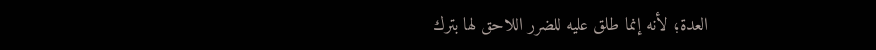العدة؛ لأنه إنما طلق عليه للضرر اللاحق لها بترك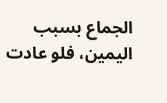الجماع بسبب اليمين، فلو عادت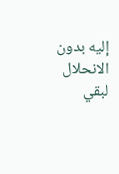إليه بدون الانحلال لبقي